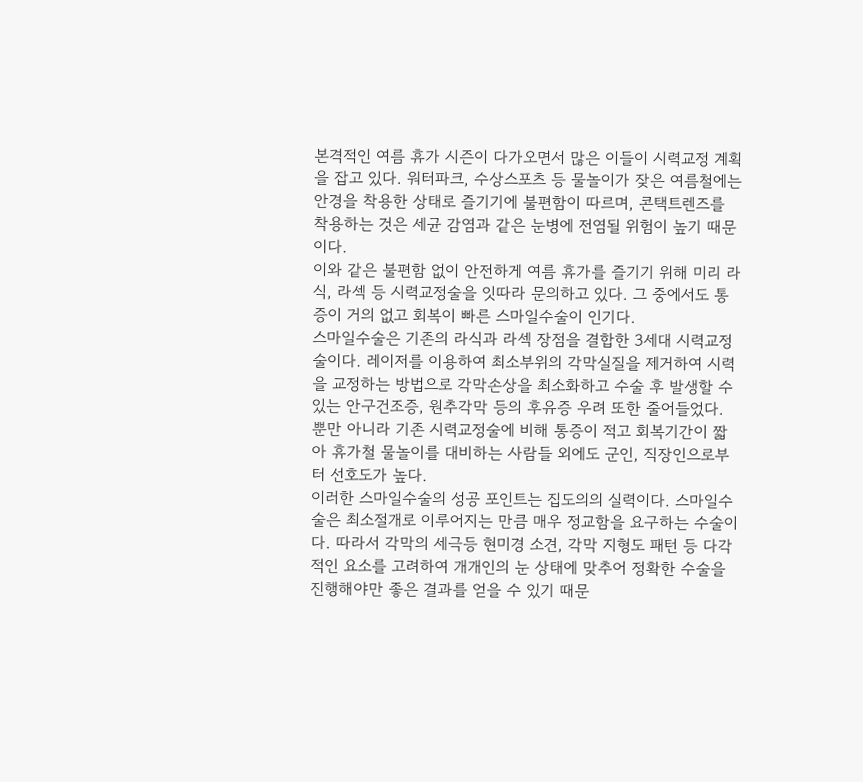본격적인 여름 휴가 시즌이 다가오면서 많은 이들이 시력교정 계획을 잡고 있다. 워터파크, 수상스포츠 등 물놀이가 잦은 여름철에는 안경을 착용한 상태로 즐기기에 불편함이 따르며, 콘택트렌즈를 착용하는 것은 세균 감염과 같은 눈병에 전염될 위험이 높기 때문이다.
이와 같은 불편함 없이 안전하게 여름 휴가를 즐기기 위해 미리 라식, 라섹 등 시력교정술을 잇따라 문의하고 있다. 그 중에서도 통증이 거의 없고 회복이 빠른 스마일수술이 인기다.
스마일수술은 기존의 라식과 라섹 장점을 결합한 3세대 시력교정술이다. 레이저를 이용하여 최소부위의 각막실질을 제거하여 시력을 교정하는 방법으로 각막손상을 최소화하고 수술 후 발생할 수 있는 안구건조증, 원추각막 등의 후유증 우려 또한 줄어들었다.
뿐만 아니라 기존 시력교정술에 비해 통증이 적고 회복기간이 짧아 휴가철 물놀이를 대비하는 사람들 외에도 군인, 직장인으로부터 선호도가 높다.
이러한 스마일수술의 성공 포인트는 집도의의 실력이다. 스마일수술은 최소절개로 이루어지는 만큼 매우 정교함을 요구하는 수술이다. 따라서 각막의 세극등 현미경 소견, 각막 지형도 패턴 등 다각적인 요소를 고려하여 개개인의 눈 상태에 맞추어 정확한 수술을 진행해야만 좋은 결과를 얻을 수 있기 때문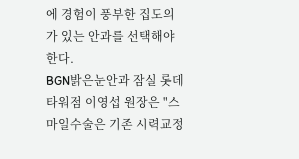에 경험이 풍부한 집도의가 있는 안과를 선택해야 한다.
BGN밝은눈안과 잠실 롯데타워점 이영섭 원장은 "스마일수술은 기존 시력교정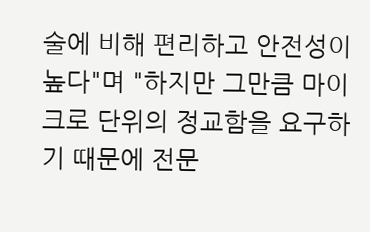술에 비해 편리하고 안전성이 높다"며 "하지만 그만큼 마이크로 단위의 정교함을 요구하기 때문에 전문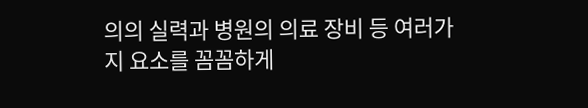의의 실력과 병원의 의료 장비 등 여러가지 요소를 꼼꼼하게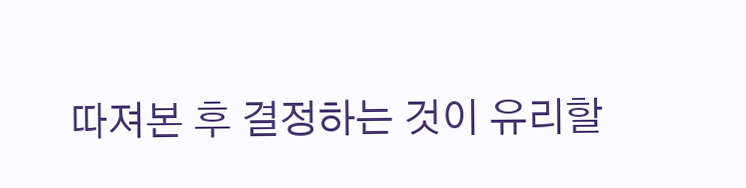따져본 후 결정하는 것이 유리할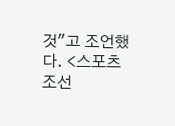것"고 조언했다. <스포츠조선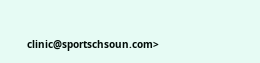clinic@sportschsoun.com>